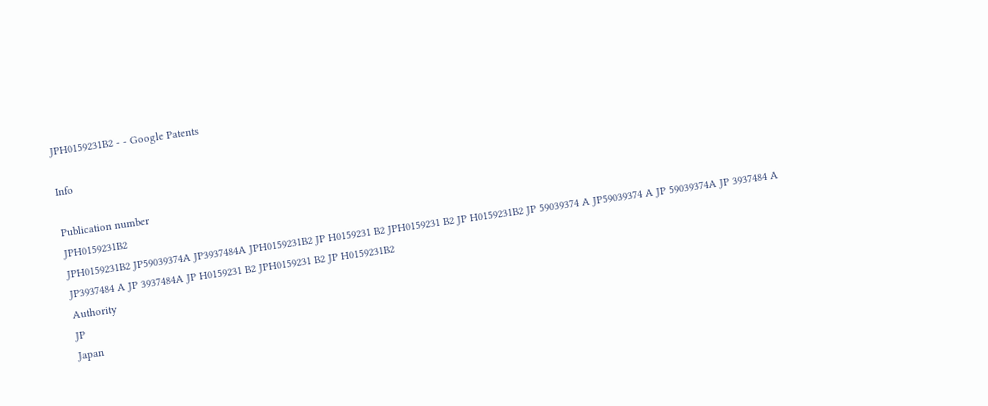JPH0159231B2 - - Google Patents

Info

Publication number
JPH0159231B2
JPH0159231B2 JP59039374A JP3937484A JPH0159231B2 JP H0159231 B2 JPH0159231 B2 JP H0159231B2 JP 59039374 A JP59039374 A JP 59039374A JP 3937484 A JP3937484 A JP 3937484A JP H0159231 B2 JPH0159231 B2 JP H0159231B2
Authority
JP
Japan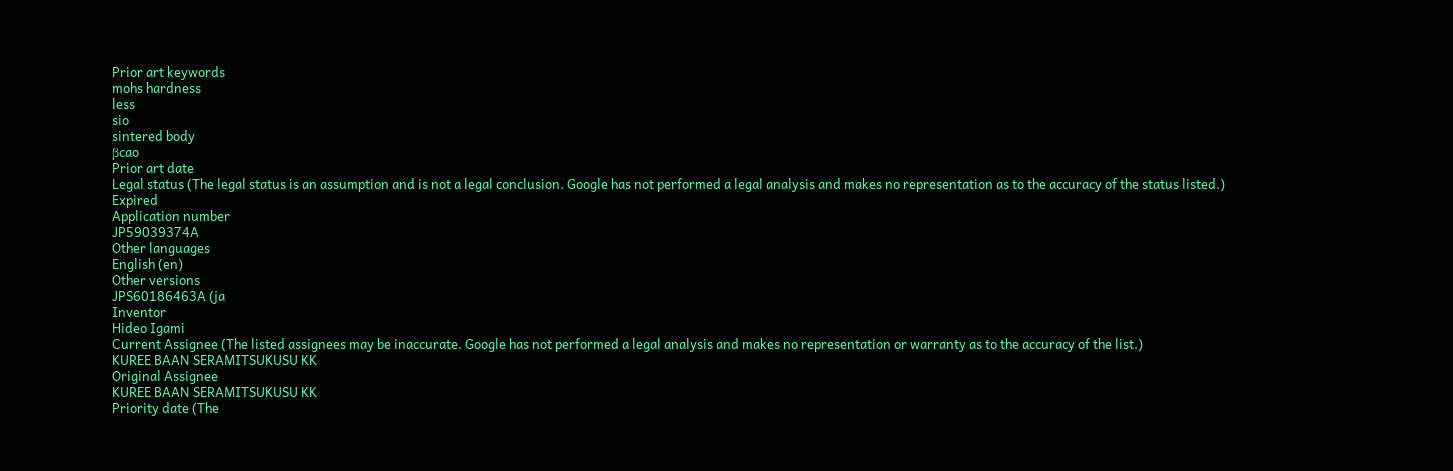Prior art keywords
mohs hardness
less
sio
sintered body
βcao
Prior art date
Legal status (The legal status is an assumption and is not a legal conclusion. Google has not performed a legal analysis and makes no representation as to the accuracy of the status listed.)
Expired
Application number
JP59039374A
Other languages
English (en)
Other versions
JPS60186463A (ja
Inventor
Hideo Igami
Current Assignee (The listed assignees may be inaccurate. Google has not performed a legal analysis and makes no representation or warranty as to the accuracy of the list.)
KUREE BAAN SERAMITSUKUSU KK
Original Assignee
KUREE BAAN SERAMITSUKUSU KK
Priority date (The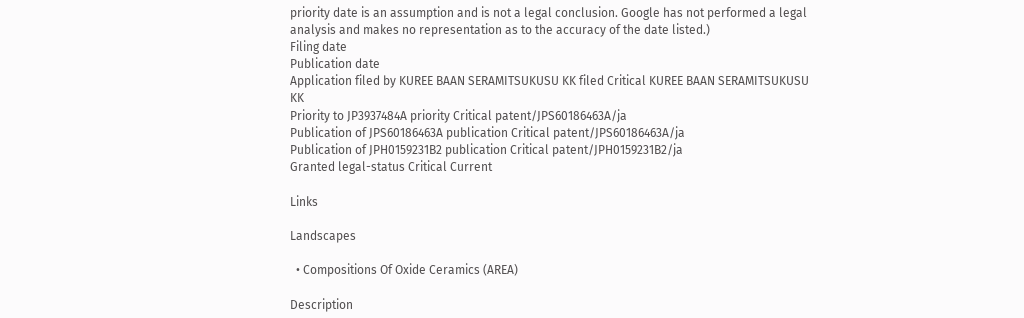priority date is an assumption and is not a legal conclusion. Google has not performed a legal analysis and makes no representation as to the accuracy of the date listed.)
Filing date
Publication date
Application filed by KUREE BAAN SERAMITSUKUSU KK filed Critical KUREE BAAN SERAMITSUKUSU KK
Priority to JP3937484A priority Critical patent/JPS60186463A/ja
Publication of JPS60186463A publication Critical patent/JPS60186463A/ja
Publication of JPH0159231B2 publication Critical patent/JPH0159231B2/ja
Granted legal-status Critical Current

Links

Landscapes

  • Compositions Of Oxide Ceramics (AREA)

Description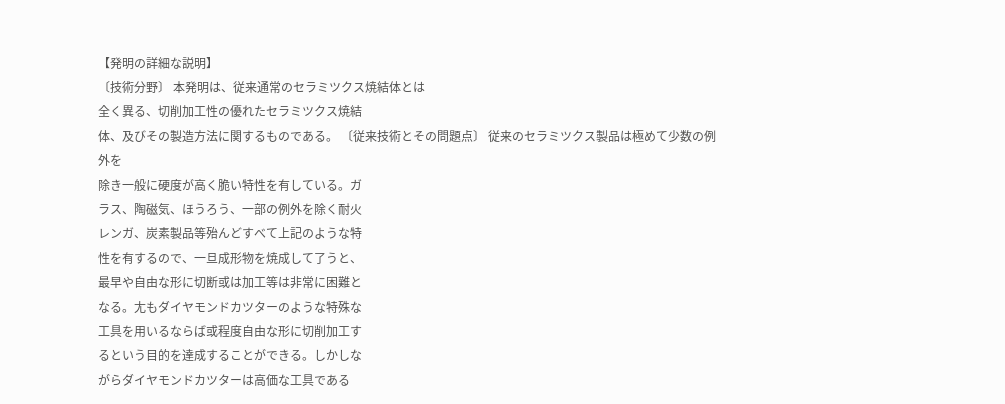【発明の詳細な説明】
〔技術分野〕 本発明は、従来通常のセラミツクス焼結体とは
全く異る、切削加工性の優れたセラミツクス焼結
体、及びその製造方法に関するものである。 〔従来技術とその問題点〕 従来のセラミツクス製品は極めて少数の例外を
除き一般に硬度が高く脆い特性を有している。ガ
ラス、陶磁気、ほうろう、一部の例外を除く耐火
レンガ、炭素製品等殆んどすべて上記のような特
性を有するので、一旦成形物を焼成して了うと、
最早や自由な形に切断或は加工等は非常に困難と
なる。尢もダイヤモンドカツターのような特殊な
工具を用いるならば或程度自由な形に切削加工す
るという目的を達成することができる。しかしな
がらダイヤモンドカツターは高価な工具である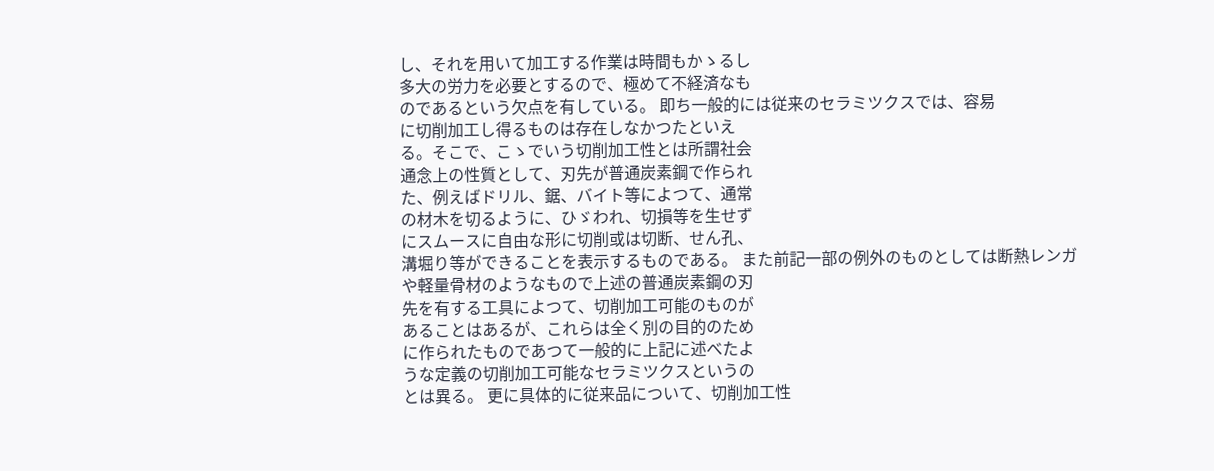し、それを用いて加工する作業は時間もかゝるし
多大の労力を必要とするので、極めて不経済なも
のであるという欠点を有している。 即ち一般的には従来のセラミツクスでは、容易
に切削加工し得るものは存在しなかつたといえ
る。そこで、こゝでいう切削加工性とは所謂社会
通念上の性質として、刃先が普通炭素鋼で作られ
た、例えばドリル、鋸、バイト等によつて、通常
の材木を切るように、ひゞわれ、切損等を生せず
にスムースに自由な形に切削或は切断、せん孔、
溝堀り等ができることを表示するものである。 また前記一部の例外のものとしては断熱レンガ
や軽量骨材のようなもので上述の普通炭素鋼の刃
先を有する工具によつて、切削加工可能のものが
あることはあるが、これらは全く別の目的のため
に作られたものであつて一般的に上記に述べたよ
うな定義の切削加工可能なセラミツクスというの
とは異る。 更に具体的に従来品について、切削加工性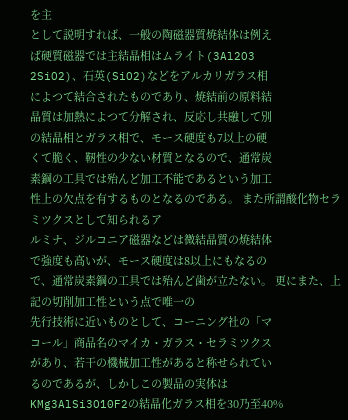を主
として説明すれば、一般の陶磁器質焼結体は例え
ば硬質磁器では主結晶相はムライト(3Al2O3
2SiO2)、石英(SiO2)などをアルカリガラス相
によつて結合されたものであり、焼結前の原料結
晶質は加熱によつて分解され、反応し共融して別
の結晶相とガラス相で、モース硬度も7以上の硬
くて脆く、靭性の少ない材質となるので、通常炭
素鋼の工具では殆んど加工不能であるという加工
性上の欠点を有するものとなるのである。 また所謂酸化物セラミツクスとして知られるア
ルミナ、ジルコニア磁器などは微結晶質の焼結体
で強度も高いが、モース硬度は8以上にもなるの
で、通常炭素鋼の工具では殆んど歯が立たない。 更にまた、上記の切削加工性という点で唯一の
先行技術に近いものとして、コーニング社の「マ
コール」商品名のマイカ・ガラス・セラミツクス
があり、若干の機械加工性があると称せられてい
るのであるが、しかしこの製品の実体は
KMg3AlSi3O10F2の結晶化ガラス相を30乃至40%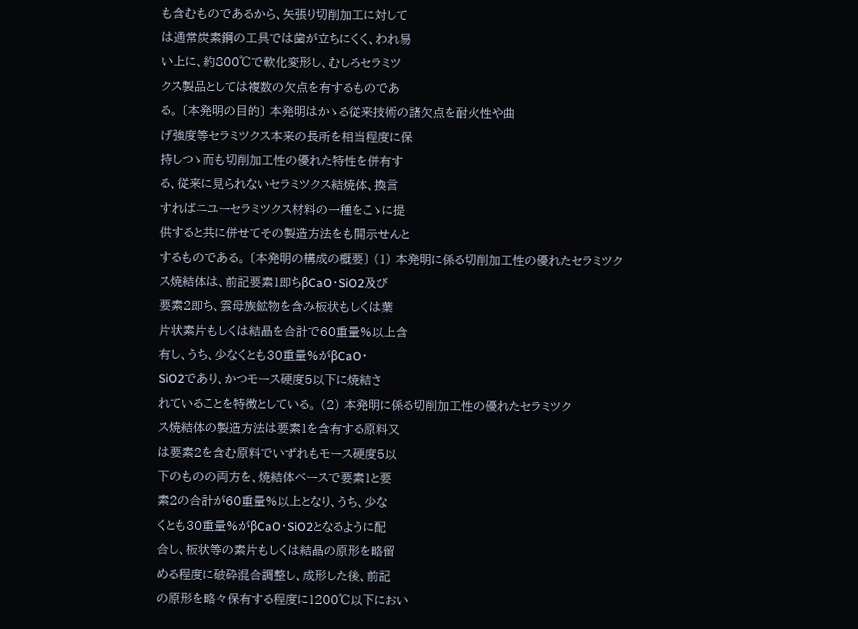も含むものであるから、矢張り切削加工に対して
は通常炭素鋼の工具では歯が立ちにくく、われ易
い上に、約800℃で軟化変形し、むしろセラミツ
クス製品としては複数の欠点を有するものであ
る。 〔本発明の目的〕 本発明はかゝる従来技術の諸欠点を耐火性や曲
げ強度等セラミツクス本来の長所を相当程度に保
持しつゝ而も切削加工性の優れた特性を併有す
る、従来に見られないセラミツクス結焼体、換言
すればニユーセラミツクス材料の一種をこゝに提
供すると共に併せてその製造方法をも開示せんと
するものである。 〔本発明の構成の概要〕 (1) 本発明に係る切削加工性の優れたセラミツク
ス焼結体は、前記要素1即ちβCaO・SiO2及び
要素2即ち、雲母族鉱物を含み板状もしくは葉
片状素片もしくは結晶を合計で60重量%以上含
有し、うち、少なくとも30重量%がβCaO・
SiO2であり、かつモース硬度5以下に焼結さ
れていることを特徴としている。 (2) 本発明に係る切削加工性の優れたセラミツク
ス焼結体の製造方法は要素1を含有する原料又
は要素2を含む原料でいずれもモース硬度5以
下のものの両方を、焼結体ベースで要素1と要
素2の合計が60重量%以上となり、うち、少な
くとも30重量%がβCaO・SiO2となるように配
合し、板状等の素片もしくは結晶の原形を略留
める程度に破砕混合調整し、成形した後、前記
の原形を略々保有する程度に1200℃以下におい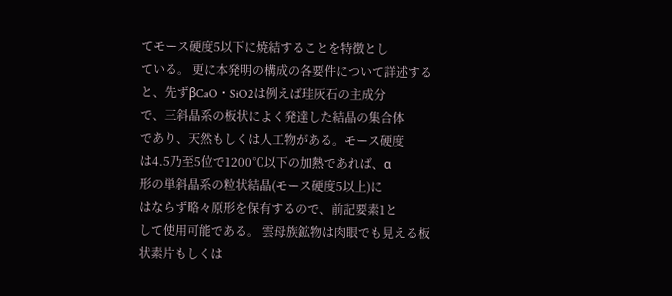てモース硬度5以下に焼結することを特徴とし
ている。 更に本発明の構成の各要件について詳述する
と、先ずβCaO・SiO2は例えば珪灰石の主成分
で、三斜晶系の板状によく発達した結晶の集合体
であり、天然もしくは人工物がある。モース硬度
は4.5乃至5位で1200℃以下の加熱であれば、α
形の単斜晶系の粒状結晶(モース硬度5以上)に
はならず略々原形を保有するので、前記要素1と
して使用可能である。 雲母族鉱物は肉眼でも見える板状素片もしくは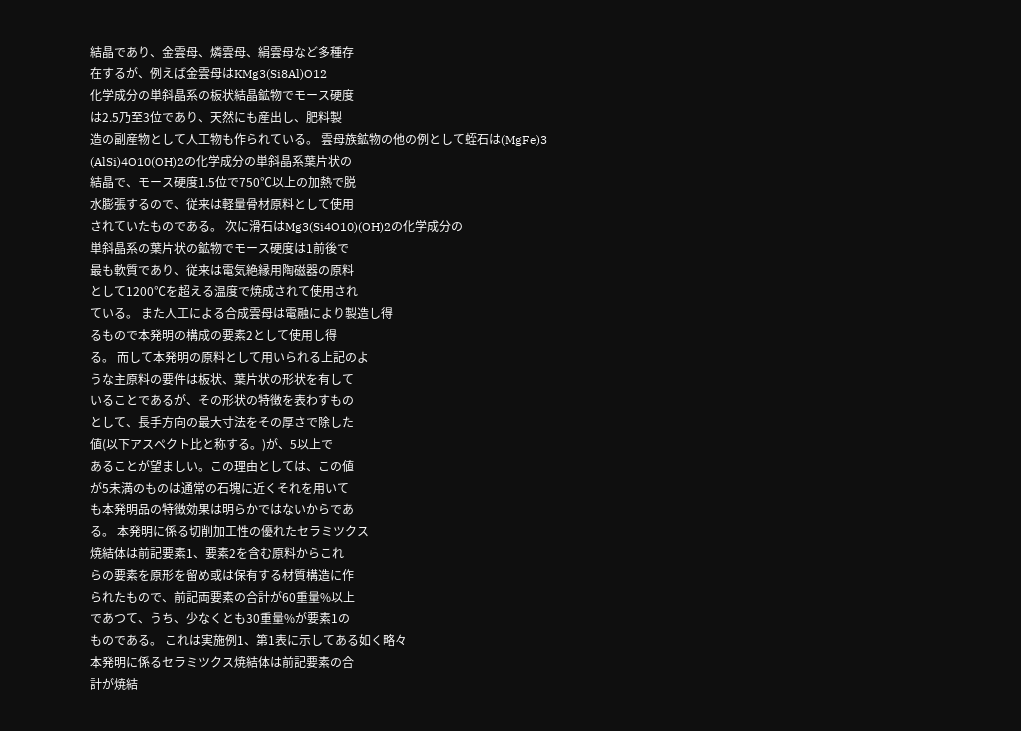結晶であり、金雲母、燐雲母、絹雲母など多種存
在するが、例えば金雲母はKMg3(Si8Al)O12
化学成分の単斜晶系の板状結晶鉱物でモース硬度
は2.5乃至3位であり、天然にも産出し、肥料製
造の副産物として人工物も作られている。 雲母族鉱物の他の例として蛭石は(MgFe)3
(AlSi)4O10(OH)2の化学成分の単斜晶系葉片状の
結晶で、モース硬度1.5位で750℃以上の加熱で脱
水膨張するので、従来は軽量骨材原料として使用
されていたものである。 次に滑石はMg3(Si4O10)(OH)2の化学成分の
単斜晶系の葉片状の鉱物でモース硬度は1前後で
最も軟質であり、従来は電気絶縁用陶磁器の原料
として1200℃を超える温度で焼成されて使用され
ている。 また人工による合成雲母は電融により製造し得
るもので本発明の構成の要素2として使用し得
る。 而して本発明の原料として用いられる上記のよ
うな主原料の要件は板状、葉片状の形状を有して
いることであるが、その形状の特徴を表わすもの
として、長手方向の最大寸法をその厚さで除した
値(以下アスペクト比と称する。)が、5以上で
あることが望ましい。この理由としては、この値
が5未満のものは通常の石塊に近くそれを用いて
も本発明品の特徴効果は明らかではないからであ
る。 本発明に係る切削加工性の優れたセラミツクス
焼結体は前記要素1、要素2を含む原料からこれ
らの要素を原形を留め或は保有する材質構造に作
られたもので、前記両要素の合計が60重量%以上
であつて、うち、少なくとも30重量%が要素1の
ものである。 これは実施例1、第1表に示してある如く略々
本発明に係るセラミツクス焼結体は前記要素の合
計が焼結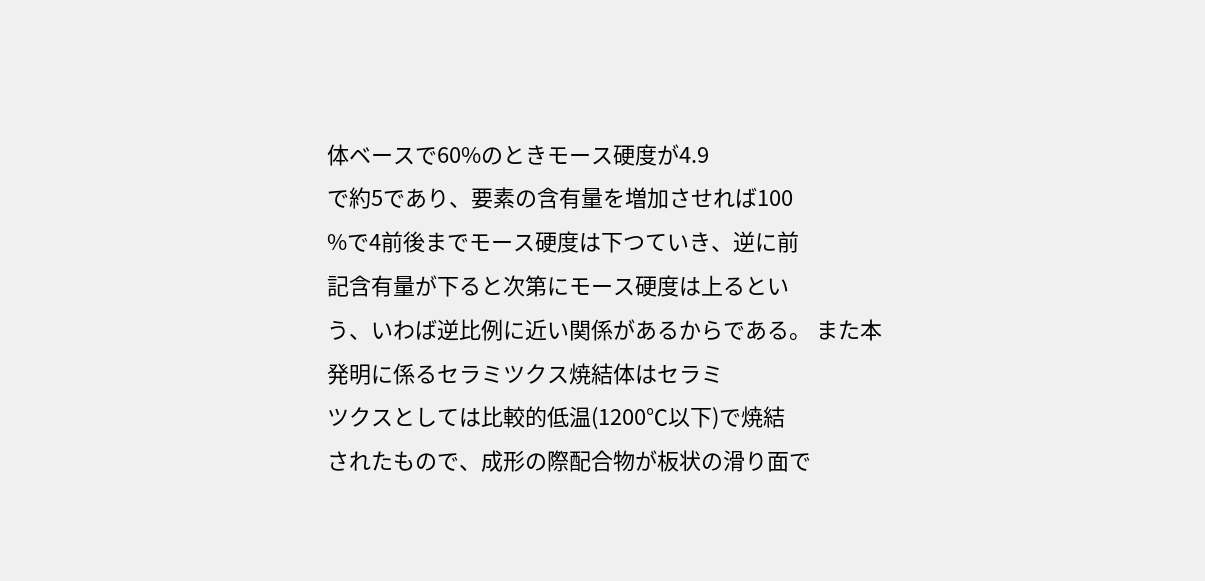体ベースで60%のときモース硬度が4.9
で約5であり、要素の含有量を増加させれば100
%で4前後までモース硬度は下つていき、逆に前
記含有量が下ると次第にモース硬度は上るとい
う、いわば逆比例に近い関係があるからである。 また本発明に係るセラミツクス焼結体はセラミ
ツクスとしては比較的低温(1200℃以下)で焼結
されたもので、成形の際配合物が板状の滑り面で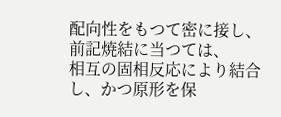配向性をもつて密に接し、前記焼結に当つては、
相互の固相反応により結合し、かつ原形を保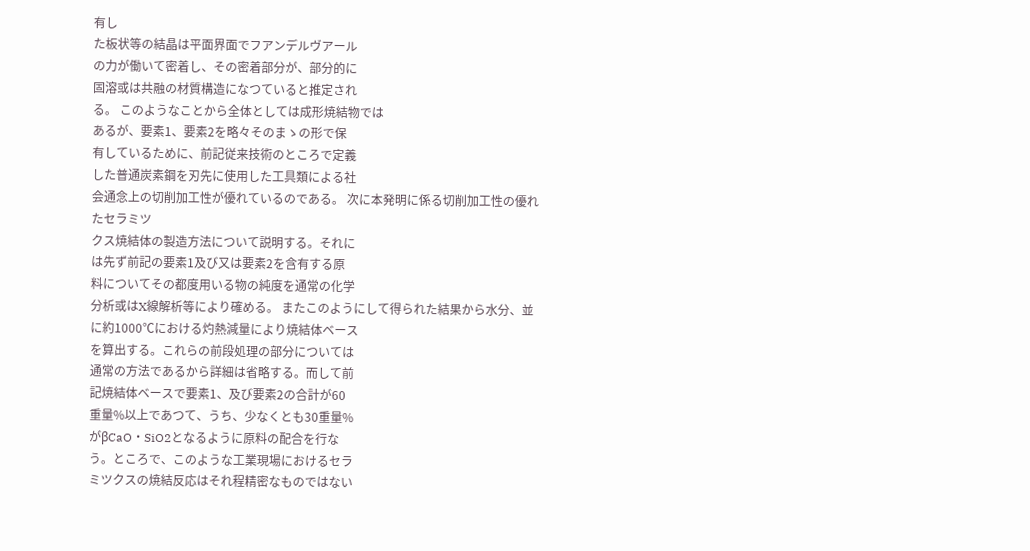有し
た板状等の結晶は平面界面でフアンデルヴアール
の力が働いて密着し、その密着部分が、部分的に
固溶或は共融の材質構造になつていると推定され
る。 このようなことから全体としては成形焼結物では
あるが、要素1、要素2を略々そのまゝの形で保
有しているために、前記従来技術のところで定義
した普通炭素鋼を刃先に使用した工具類による社
会通念上の切削加工性が優れているのである。 次に本発明に係る切削加工性の優れたセラミツ
クス焼結体の製造方法について説明する。それに
は先ず前記の要素1及び又は要素2を含有する原
料についてその都度用いる物の純度を通常の化学
分析或はX線解析等により確める。 またこのようにして得られた結果から水分、並
に約1000℃における灼熱減量により焼結体ベース
を算出する。これらの前段処理の部分については
通常の方法であるから詳細は省略する。而して前
記焼結体ベースで要素1、及び要素2の合計が60
重量%以上であつて、うち、少なくとも30重量%
がβCaO・SiO2となるように原料の配合を行な
う。ところで、このような工業現場におけるセラ
ミツクスの焼結反応はそれ程精密なものではない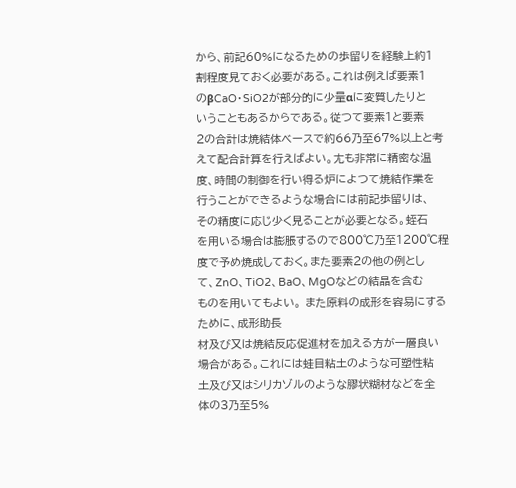から、前記60%になるための歩留りを経験上約1
割程度見ておく必要がある。これは例えば要素1
のβCaO・SiO2が部分的に少量αに変質したりと
いうこともあるからである。従つて要素1と要素
2の合計は焼結体ベースで約66乃至67%以上と考
えて配合計算を行えばよい。尢も非常に精密な温
度、時間の制御を行い得る炉によつて焼結作業を
行うことができるような場合には前記歩留りは、
その精度に応じ少く見ることが必要となる。蛭石
を用いる場合は膨脹するので800℃乃至1200℃程
度で予め焼成しておく。また要素2の他の例とし
て、ZnO、TiO2、BaO、MgOなどの結晶を含む
ものを用いてもよい。 また原料の成形を容易にするために、成形助長
材及び又は焼結反応促進材を加える方が一層良い
場合がある。これには蛙目粘土のような可塑性粘
土及び又はシリカゾルのような膠状糊材などを全
体の3乃至5%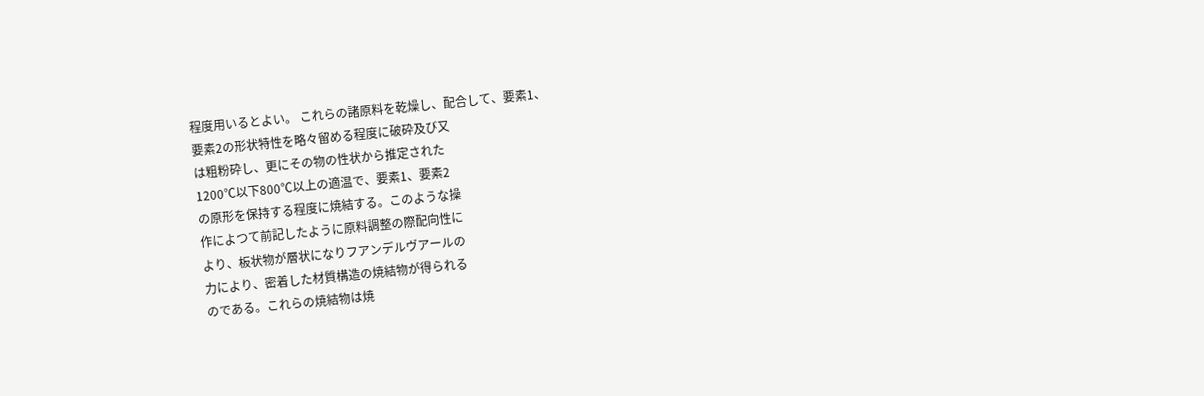程度用いるとよい。 これらの諸原料を乾燥し、配合して、要素1、
要素2の形状特性を略々留める程度に破砕及び又
は粗粉砕し、更にその物の性状から推定された
1200℃以下800℃以上の適温で、要素1、要素2
の原形を保持する程度に焼結する。このような操
作によつて前記したように原料調整の際配向性に
より、板状物が層状になりフアンデルヴアールの
力により、密着した材質構造の焼結物が得られる
のである。これらの焼結物は焼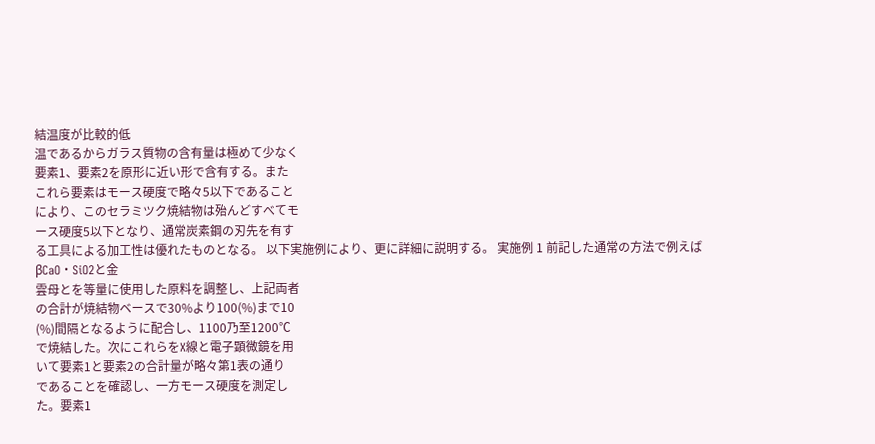結温度が比較的低
温であるからガラス質物の含有量は極めて少なく
要素1、要素2を原形に近い形で含有する。また
これら要素はモース硬度で略々5以下であること
により、このセラミツク焼結物は殆んどすべてモ
ース硬度5以下となり、通常炭素鋼の刃先を有す
る工具による加工性は優れたものとなる。 以下実施例により、更に詳細に説明する。 実施例 1 前記した通常の方法で例えばβCaO・SiO2と金
雲母とを等量に使用した原料を調整し、上記両者
の合計が焼結物ベースで30%より100(%)まで10
(%)間隔となるように配合し、1100乃至1200℃
で焼結した。次にこれらをX線と電子顕微鏡を用
いて要素1と要素2の合計量が略々第1表の通り
であることを確認し、一方モース硬度を測定し
た。要素1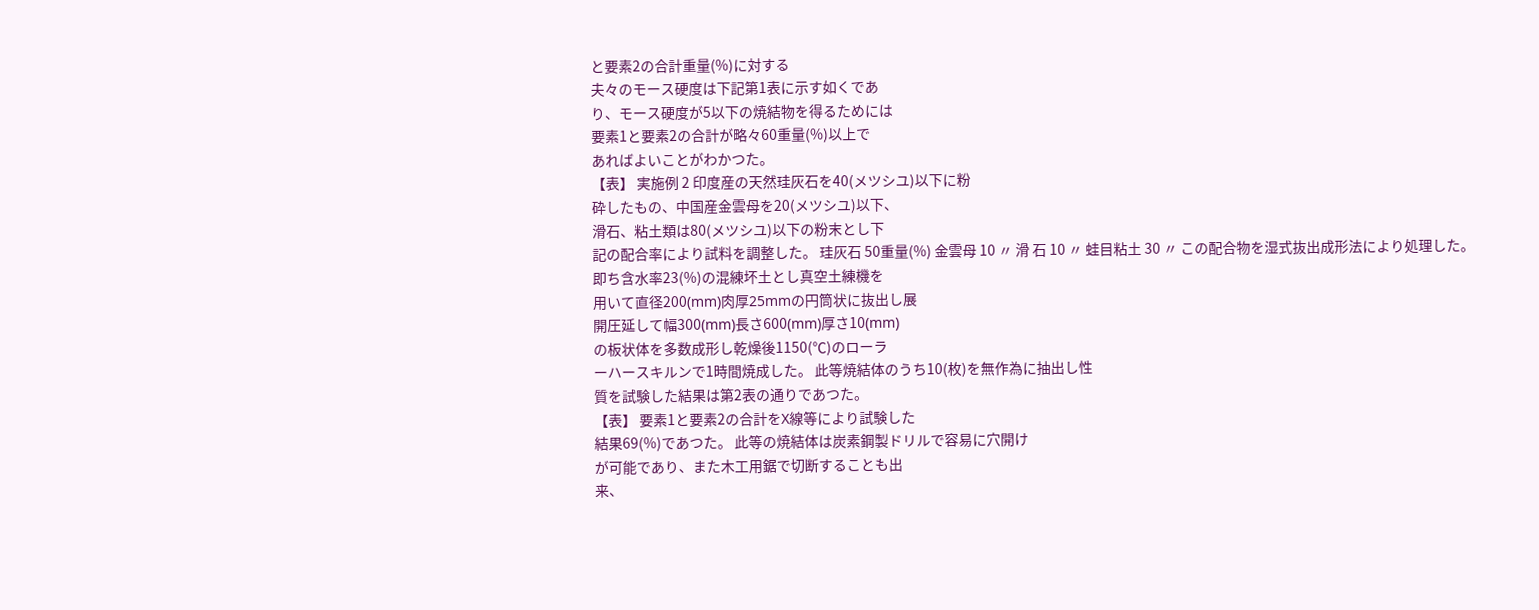と要素2の合計重量(%)に対する
夫々のモース硬度は下記第1表に示す如くであ
り、モース硬度が5以下の焼結物を得るためには
要素1と要素2の合計が略々60重量(%)以上で
あればよいことがわかつた。
【表】 実施例 2 印度産の天然珪灰石を40(メツシユ)以下に粉
砕したもの、中国産金雲母を20(メツシユ)以下、
滑石、粘土類は80(メツシユ)以下の粉末とし下
記の配合率により試料を調整した。 珪灰石 50重量(%) 金雲母 10 〃 滑 石 10 〃 蛙目粘土 30 〃 この配合物を湿式抜出成形法により処理した。
即ち含水率23(%)の混練坏土とし真空土練機を
用いて直径200(mm)肉厚25mmの円筒状に抜出し展
開圧延して幅300(mm)長さ600(mm)厚さ10(mm)
の板状体を多数成形し乾燥後1150(℃)のローラ
ーハースキルンで1時間焼成した。 此等焼結体のうち10(枚)を無作為に抽出し性
質を試験した結果は第2表の通りであつた。
【表】 要素1と要素2の合計をX線等により試験した
結果69(%)であつた。 此等の焼結体は炭素鋼製ドリルで容易に穴開け
が可能であり、また木工用鋸で切断することも出
来、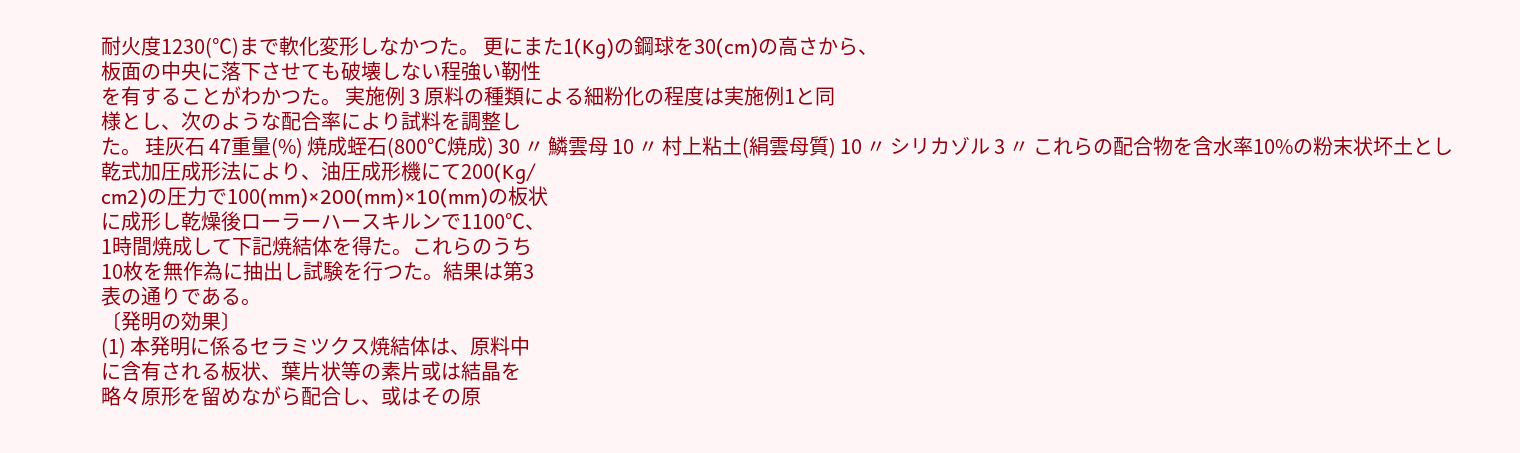耐火度1230(℃)まで軟化変形しなかつた。 更にまた1(Kg)の鋼球を30(cm)の高さから、
板面の中央に落下させても破壊しない程強い靭性
を有することがわかつた。 実施例 3 原料の種類による細粉化の程度は実施例1と同
様とし、次のような配合率により試料を調整し
た。 珪灰石 47重量(%) 焼成蛭石(800℃焼成) 30 〃 鱗雲母 10 〃 村上粘土(絹雲母質) 10 〃 シリカゾル 3 〃 これらの配合物を含水率10%の粉末状坏土とし
乾式加圧成形法により、油圧成形機にて200(Kg/
cm2)の圧力で100(mm)×200(mm)×10(mm)の板状
に成形し乾燥後ローラーハースキルンで1100℃、
1時間焼成して下記焼結体を得た。これらのうち
10枚を無作為に抽出し試験を行つた。結果は第3
表の通りである。
〔発明の効果〕
(1) 本発明に係るセラミツクス焼結体は、原料中
に含有される板状、葉片状等の素片或は結晶を
略々原形を留めながら配合し、或はその原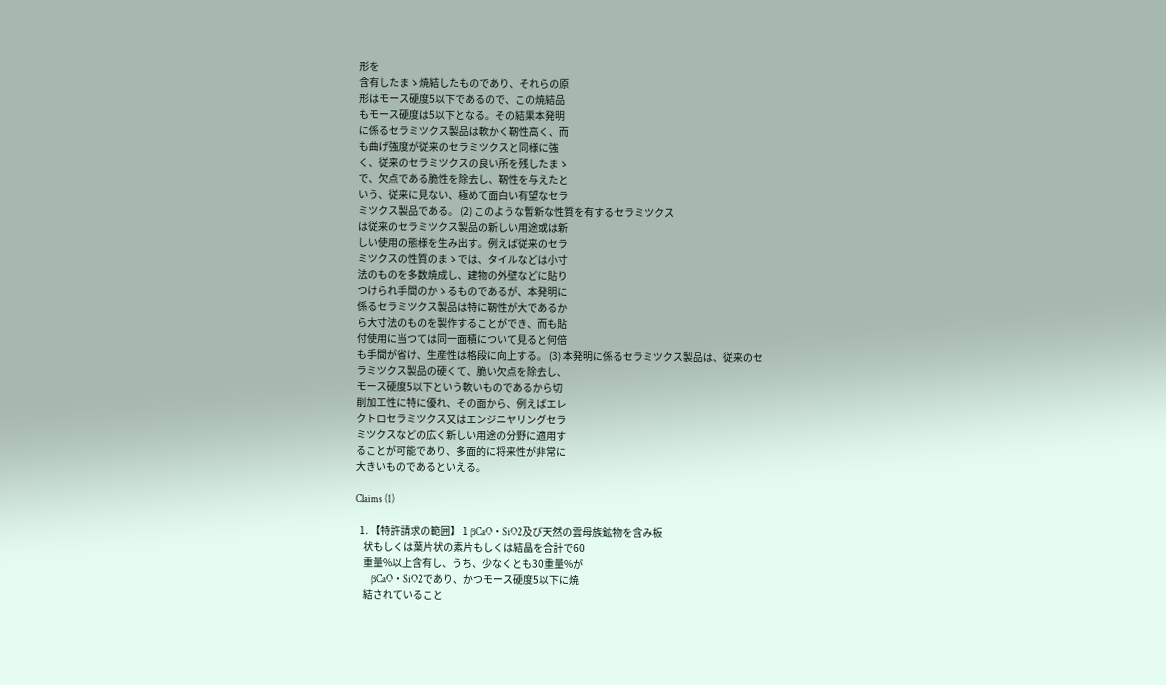形を
含有したまゝ焼結したものであり、それらの原
形はモース硬度5以下であるので、この焼結品
もモース硬度は5以下となる。その結果本発明
に係るセラミツクス製品は軟かく靭性高く、而
も曲げ強度が従来のセラミツクスと同様に強
く、従来のセラミツクスの良い所を残したまゝ
で、欠点である脆性を除去し、靭性を与えたと
いう、従来に見ない、極めて面白い有望なセラ
ミツクス製品である。 (2) このような暫新な性質を有するセラミツクス
は従来のセラミツクス製品の新しい用途或は新
しい使用の態様を生み出す。例えば従来のセラ
ミツクスの性質のまゝでは、タイルなどは小寸
法のものを多数焼成し、建物の外壁などに貼り
つけられ手間のかゝるものであるが、本発明に
係るセラミツクス製品は特に靭性が大であるか
ら大寸法のものを製作することができ、而も貼
付使用に当つては同一面積について見ると何倍
も手間が省け、生産性は格段に向上する。 (3) 本発明に係るセラミツクス製品は、従来のセ
ラミツクス製品の硬くて、脆い欠点を除去し、
モース硬度5以下という軟いものであるから切
削加工性に特に優れ、その面から、例えばエレ
クトロセラミツクス又はエンジニヤリングセラ
ミツクスなどの広く新しい用途の分野に適用す
ることが可能であり、多面的に将来性が非常に
大きいものであるといえる。

Claims (1)

  1. 【特許請求の範囲】 1 βCaO・SiO2及び天然の雲母族鉱物を含み板
    状もしくは葉片状の素片もしくは結晶を合計で60
    重量%以上含有し、うち、少なくとも30重量%が
    βCaO・SiO2であり、かつモース硬度5以下に焼
    結されていること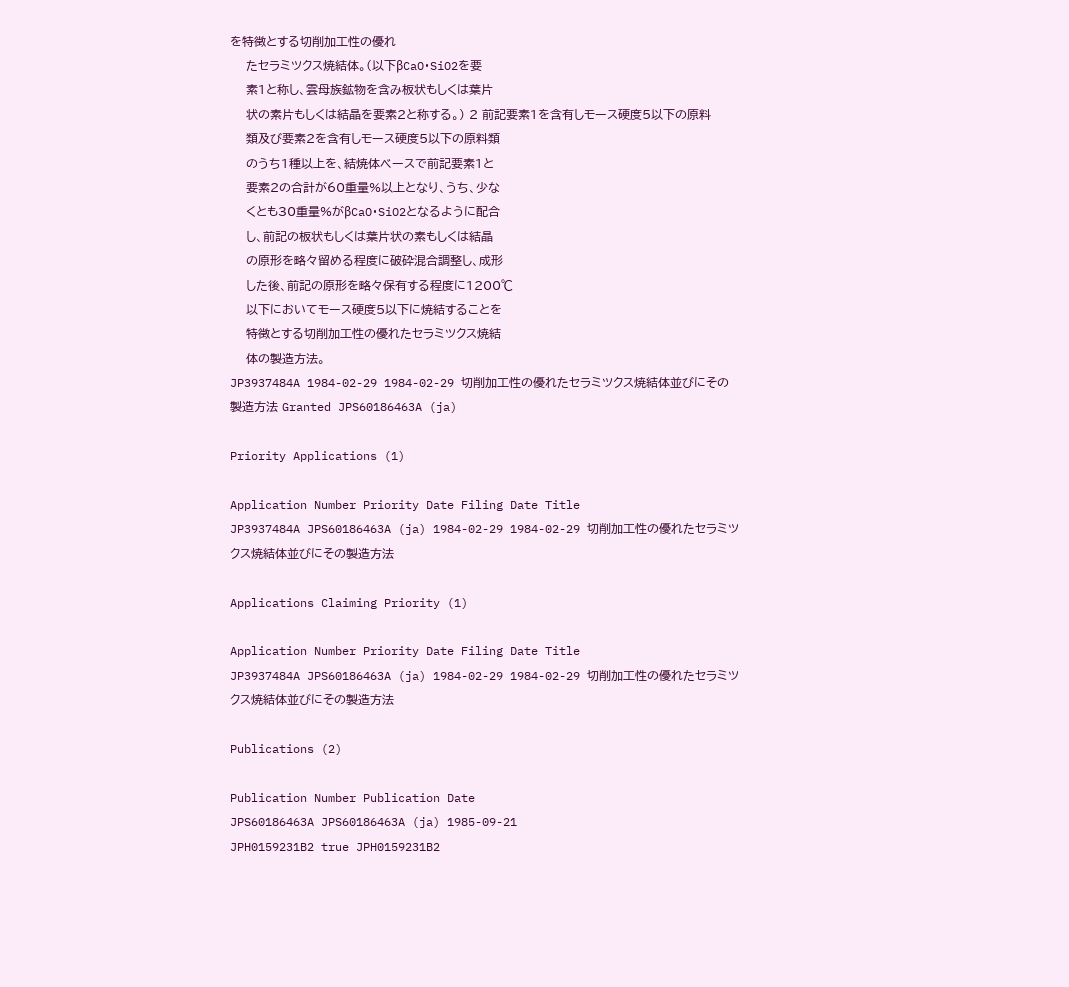を特徴とする切削加工性の優れ
    たセラミツクス焼結体。(以下βCaO・SiO2を要
    素1と称し、雲母族鉱物を含み板状もしくは葉片
    状の素片もしくは結晶を要素2と称する。) 2 前記要素1を含有しモース硬度5以下の原料
    類及び要素2を含有しモース硬度5以下の原料類
    のうち1種以上を、結焼体ベースで前記要素1と
    要素2の合計が60重量%以上となり、うち、少な
    くとも30重量%がβCaO・SiO2となるように配合
    し、前記の板状もしくは葉片状の素もしくは結晶
    の原形を略々留める程度に破砕混合調整し、成形
    した後、前記の原形を略々保有する程度に1200℃
    以下においてモース硬度5以下に焼結することを
    特徴とする切削加工性の優れたセラミツクス焼結
    体の製造方法。
JP3937484A 1984-02-29 1984-02-29 切削加工性の優れたセラミツクス焼結体並びにその製造方法 Granted JPS60186463A (ja)

Priority Applications (1)

Application Number Priority Date Filing Date Title
JP3937484A JPS60186463A (ja) 1984-02-29 1984-02-29 切削加工性の優れたセラミツクス焼結体並びにその製造方法

Applications Claiming Priority (1)

Application Number Priority Date Filing Date Title
JP3937484A JPS60186463A (ja) 1984-02-29 1984-02-29 切削加工性の優れたセラミツクス焼結体並びにその製造方法

Publications (2)

Publication Number Publication Date
JPS60186463A JPS60186463A (ja) 1985-09-21
JPH0159231B2 true JPH0159231B2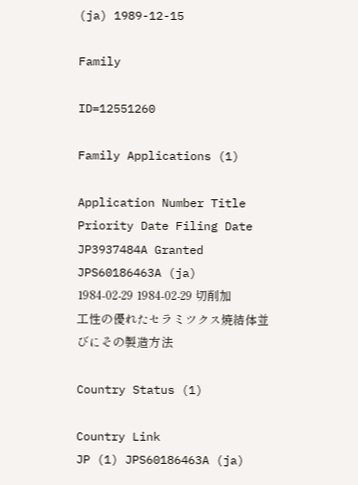(ja) 1989-12-15

Family

ID=12551260

Family Applications (1)

Application Number Title Priority Date Filing Date
JP3937484A Granted JPS60186463A (ja) 1984-02-29 1984-02-29 切削加工性の優れたセラミツクス焼結体並びにその製造方法

Country Status (1)

Country Link
JP (1) JPS60186463A (ja)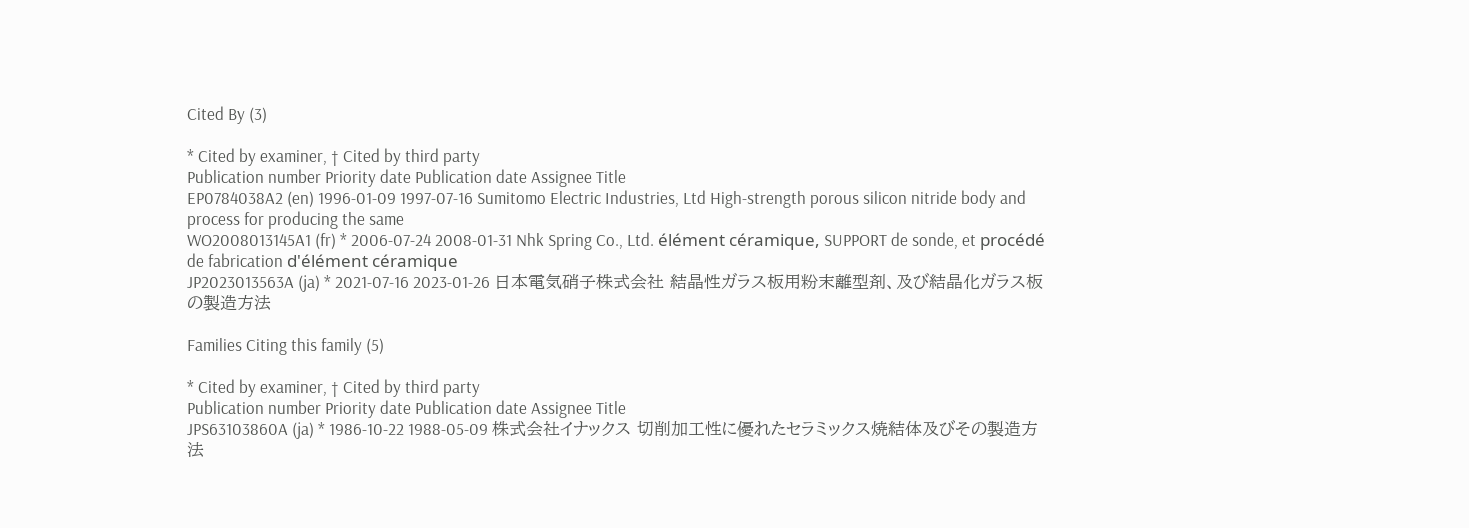Cited By (3)

* Cited by examiner, † Cited by third party
Publication number Priority date Publication date Assignee Title
EP0784038A2 (en) 1996-01-09 1997-07-16 Sumitomo Electric Industries, Ltd High-strength porous silicon nitride body and process for producing the same
WO2008013145A1 (fr) * 2006-07-24 2008-01-31 Nhk Spring Co., Ltd. élément céramique, SUPPORT de sonde, et procédé de fabrication d'élément céramique
JP2023013563A (ja) * 2021-07-16 2023-01-26 日本電気硝子株式会社 結晶性ガラス板用粉末離型剤、及び結晶化ガラス板の製造方法

Families Citing this family (5)

* Cited by examiner, † Cited by third party
Publication number Priority date Publication date Assignee Title
JPS63103860A (ja) * 1986-10-22 1988-05-09 株式会社イナックス 切削加工性に優れたセラミックス焼結体及びその製造方法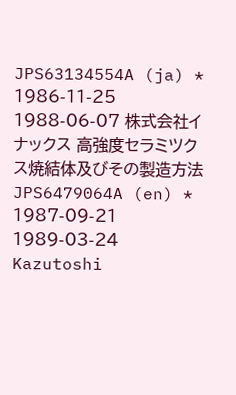JPS63134554A (ja) * 1986-11-25 1988-06-07 株式会社イナックス 高強度セラミツクス焼結体及びその製造方法
JPS6479064A (en) * 1987-09-21 1989-03-24 Kazutoshi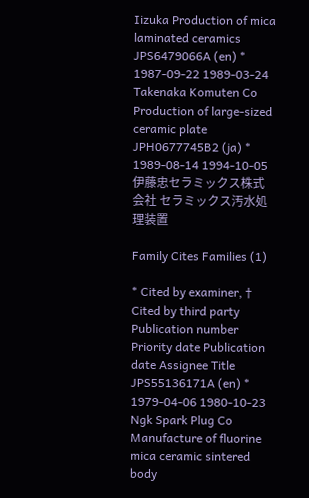Iizuka Production of mica laminated ceramics
JPS6479066A (en) * 1987-09-22 1989-03-24 Takenaka Komuten Co Production of large-sized ceramic plate
JPH0677745B2 (ja) * 1989-08-14 1994-10-05 伊藤忠セラミックス株式会社 セラミックス汚水処理装置

Family Cites Families (1)

* Cited by examiner, † Cited by third party
Publication number Priority date Publication date Assignee Title
JPS55136171A (en) * 1979-04-06 1980-10-23 Ngk Spark Plug Co Manufacture of fluorine mica ceramic sintered body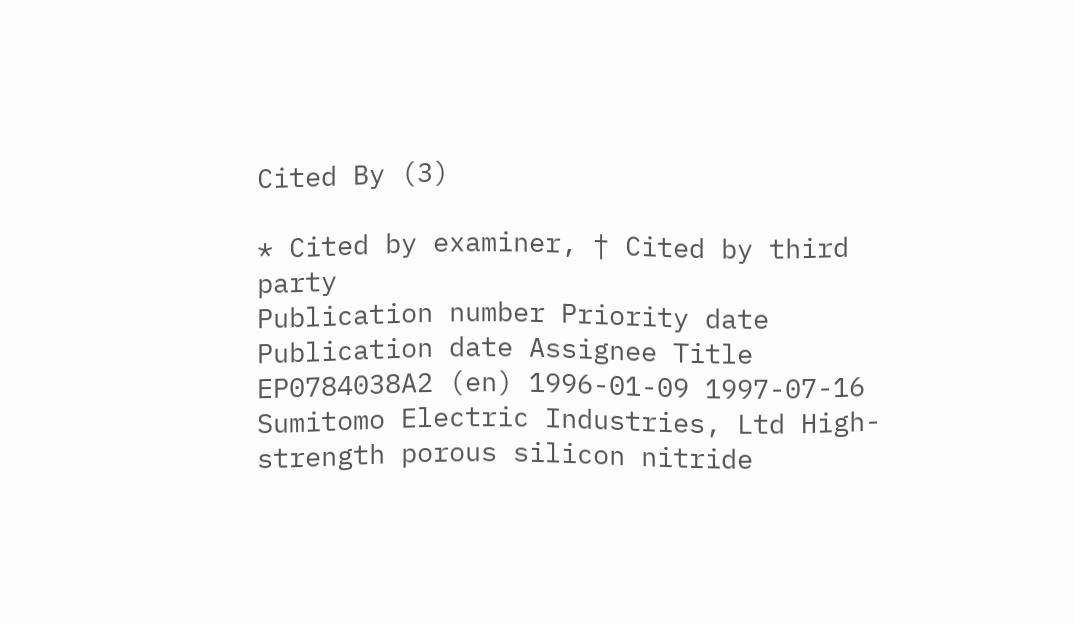Cited By (3)

* Cited by examiner, † Cited by third party
Publication number Priority date Publication date Assignee Title
EP0784038A2 (en) 1996-01-09 1997-07-16 Sumitomo Electric Industries, Ltd High-strength porous silicon nitride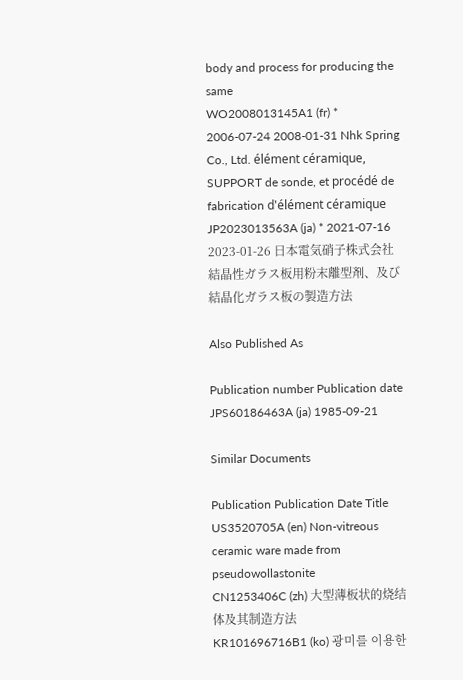body and process for producing the same
WO2008013145A1 (fr) * 2006-07-24 2008-01-31 Nhk Spring Co., Ltd. élément céramique, SUPPORT de sonde, et procédé de fabrication d'élément céramique
JP2023013563A (ja) * 2021-07-16 2023-01-26 日本電気硝子株式会社 結晶性ガラス板用粉末離型剤、及び結晶化ガラス板の製造方法

Also Published As

Publication number Publication date
JPS60186463A (ja) 1985-09-21

Similar Documents

Publication Publication Date Title
US3520705A (en) Non-vitreous ceramic ware made from pseudowollastonite
CN1253406C (zh) 大型薄板状的烧结体及其制造方法
KR101696716B1 (ko) 광미를 이용한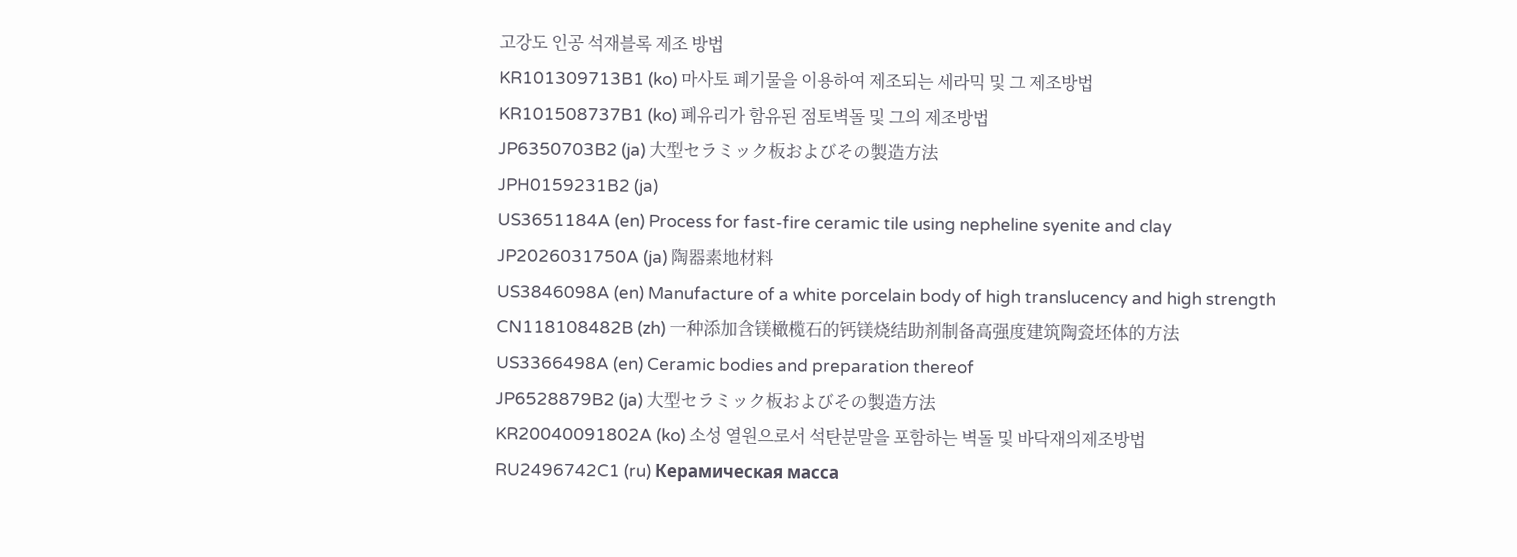고강도 인공 석재블록 제조 방법
KR101309713B1 (ko) 마사토 폐기물을 이용하여 제조되는 세라믹 및 그 제조방법
KR101508737B1 (ko) 폐유리가 함유된 점토벽돌 및 그의 제조방법
JP6350703B2 (ja) 大型セラミック板およびその製造方法
JPH0159231B2 (ja)
US3651184A (en) Process for fast-fire ceramic tile using nepheline syenite and clay
JP2026031750A (ja) 陶器素地材料
US3846098A (en) Manufacture of a white porcelain body of high translucency and high strength
CN118108482B (zh) 一种添加含镁橄榄石的钙镁烧结助剂制备高强度建筑陶瓷坯体的方法
US3366498A (en) Ceramic bodies and preparation thereof
JP6528879B2 (ja) 大型セラミック板およびその製造方法
KR20040091802A (ko) 소성 열원으로서 석탄분말을 포함하는 벽돌 및 바닥재의제조방법
RU2496742C1 (ru) Керамическая масса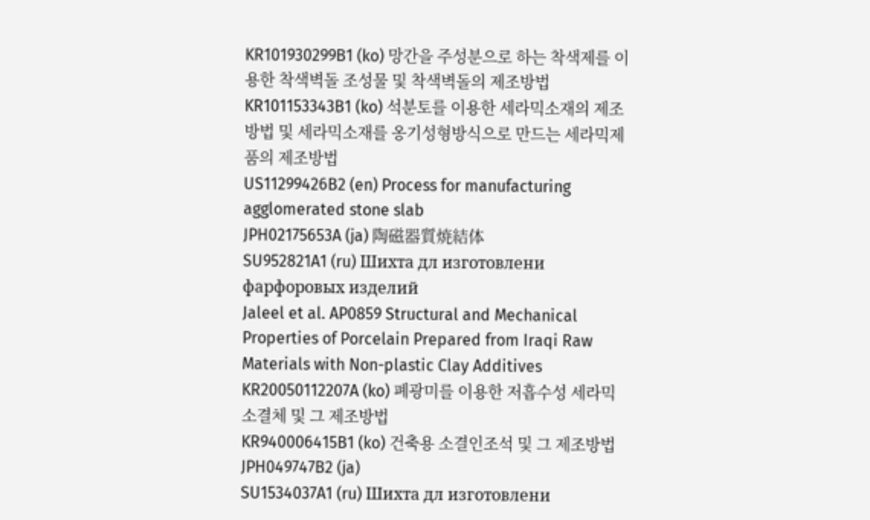KR101930299B1 (ko) 망간을 주성분으로 하는 착색제를 이용한 착색벽돌 조성물 및 착색벽돌의 제조방법
KR101153343B1 (ko) 석분토를 이용한 세라믹소재의 제조방법 및 세라믹소재를 옹기성형방식으로 만드는 세라믹제품의 제조방법
US11299426B2 (en) Process for manufacturing agglomerated stone slab
JPH02175653A (ja) 陶磁器質焼結体
SU952821A1 (ru) Шихта дл изготовлени фарфоровых изделий
Jaleel et al. AP0859 Structural and Mechanical Properties of Porcelain Prepared from Iraqi Raw Materials with Non-plastic Clay Additives
KR20050112207A (ko) 폐광미를 이용한 저흡수성 세라믹 소결체 및 그 제조방법
KR940006415B1 (ko) 건축용 소결인조석 및 그 제조방법
JPH049747B2 (ja)
SU1534037A1 (ru) Шихта дл изготовлени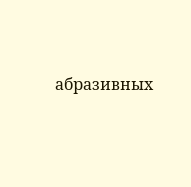абразивных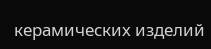керамических изделий